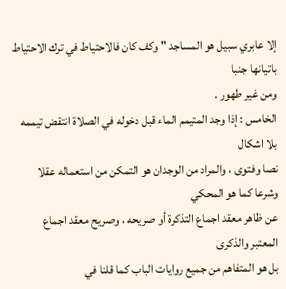إلا عابري سبيل هو المساجد " وكف كان فالاحتياط في ترك الاحتياط باتيانها جنبا
ومن غير طهور .
الخامس : إذا وجد المتيمم الماء قبل دخوله في الصلاة انتقض تيممه بلا اشكال
نصا وفتوى ، والمراد من الوجدان هو التمكن من استعماله عقلا وشرعا كما هو المحكي
عن ظاهر معقد اجماع التذكرة أو صريحه ، وصريح معقد اجماع المعتبر والذكرى
بل هو المتفاهم من جميع روايات الباب كما قلنا في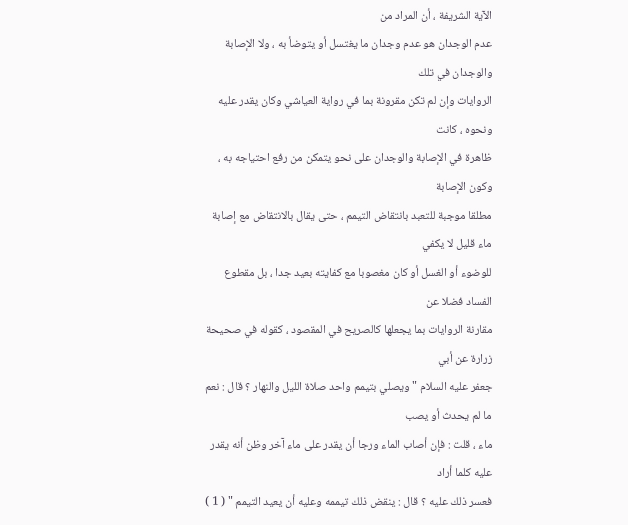الآية الشريفة ، أن المراد من
عدم الوجدان هو عدم وجدان ما يغتسل أو يتوضأ به ، ولا الإصابة والوجدان في تلك
الروايات وإن لم تكن مقرونة بما في رواية العياشي وكان يقدر عليه ونحوه ، كانت
ظاهرة في الإصابة والوجدان على نحو يتمكن من رفع احتياجه به ، وكون الإصابة
مطلقا موجبة للتعبد بانتقاض التيمم ، حتى يقال بالانتقاض مع إصابة ماء قليل لا يكفي
للوضوء أو الغسل أو كان مغصوبا مع كفايته بعيد جدا ، بل مقطوع الفساد فضلا عن
مقارنة الروايات بما يجعلها كالصريح في المقصود ، كقوله في صحيحة زرارة عن أبي
جعفر عليه السلام " ويصلي بتيمم واحد صلاة الليل والنهار ؟ قال : نعم ما لم يحدث أو يصب
ماء ، قلت : فإن أصاب الماء ورجا أن يقدر على ماء آخر وظن أنه يقدر عليه كلما أراد
فعسر ذلك عليه ؟ قال : ينقض ذلك تيممه وعليه أن يعيد التيمم " ( 1 )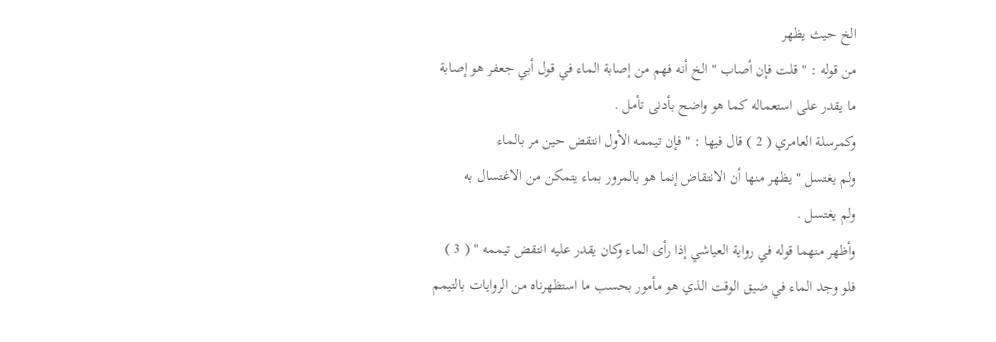الخ حيث يظهر
من قوله : " قلت فإن أصاب " الخ أنه فهم من إصابة الماء في قول أبي جعفر هو إصابة
ما يقدر على استعماله كما هو واضح بأدنى تأمل .
وكمرسلة العامري ( 2 ) قال فيها : " فإن تيممه الأول انتقض حين مر بالماء
ولم يغتسل " يظهر منها أن الانتقاض إنما هو بالمرور بماء يتمكن من الاغتسال به
ولم يغتسل .
وأظهر منهما قوله في رواية العياشي إذا رأى الماء وكان يقدر عليه انتقض تيممه " ( 3 )
فلو وجد الماء في ضيق الوقت الذي هو مأمور بحسب ما استظهرناه من الروايات بالتيمم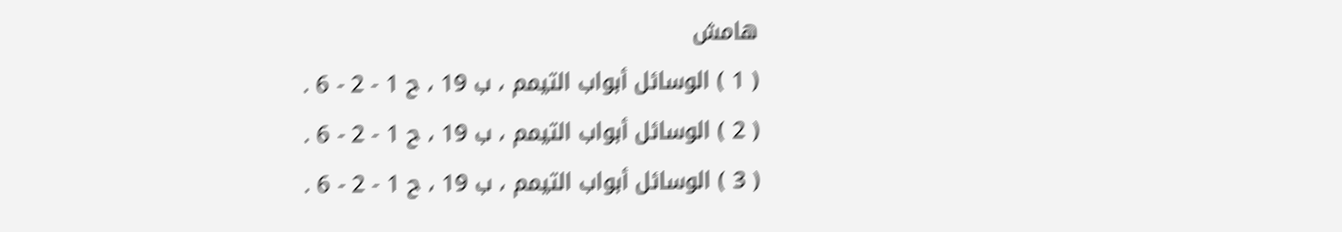هامش
( 1 ) الوسائل أبواب التيمم ، ب 19 ، ح 1 - 2 - 6 .
( 2 ) الوسائل أبواب التيمم ، ب 19 ، ح 1 - 2 - 6 .
( 3 ) الوسائل أبواب التيمم ، ب 19 ، ح 1 - 2 - 6 .